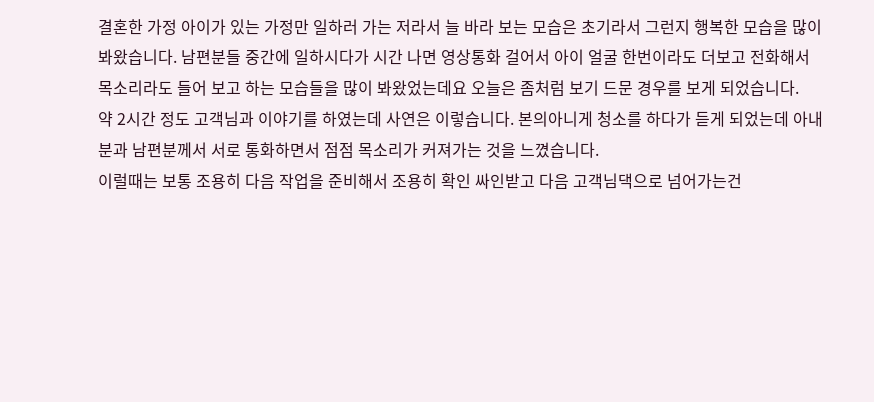결혼한 가정 아이가 있는 가정만 일하러 가는 저라서 늘 바라 보는 모습은 초기라서 그런지 행복한 모습을 많이 봐왔습니다. 남편분들 중간에 일하시다가 시간 나면 영상통화 걸어서 아이 얼굴 한번이라도 더보고 전화해서 목소리라도 들어 보고 하는 모습들을 많이 봐왔었는데요 오늘은 좀처럼 보기 드문 경우를 보게 되었습니다.
약 2시간 정도 고객님과 이야기를 하였는데 사연은 이렇습니다. 본의아니게 청소를 하다가 듣게 되었는데 아내분과 남편분께서 서로 통화하면서 점점 목소리가 커져가는 것을 느꼈습니다.
이럴때는 보통 조용히 다음 작업을 준비해서 조용히 확인 싸인받고 다음 고객님댁으로 넘어가는건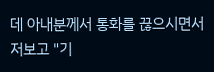데 아내분께서 통화를 끊으시면서 저보고 "기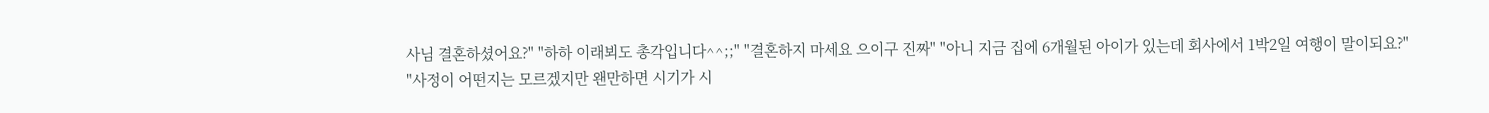사님 결혼하셨어요?" "하하 이래뵈도 총각입니다^^;;" "결혼하지 마세요 으이구 진짜" "아니 지금 집에 6개월된 아이가 있는데 회사에서 1박2일 여행이 말이되요?"
"사정이 어떤지는 모르겠지만 왠만하면 시기가 시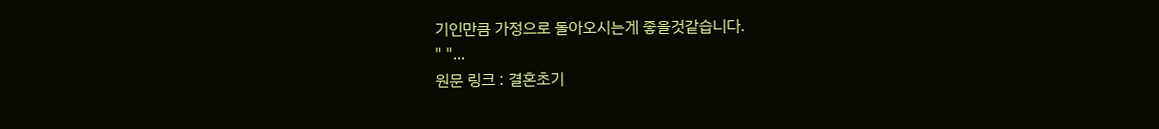기인만큼 가정으로 돌아오시는게 좋을것같습니다.
" "...
원문 링크 : 결혼초기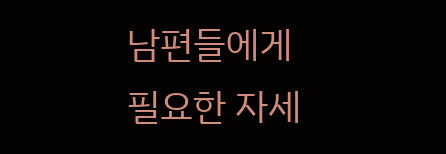남편들에게 필요한 자세